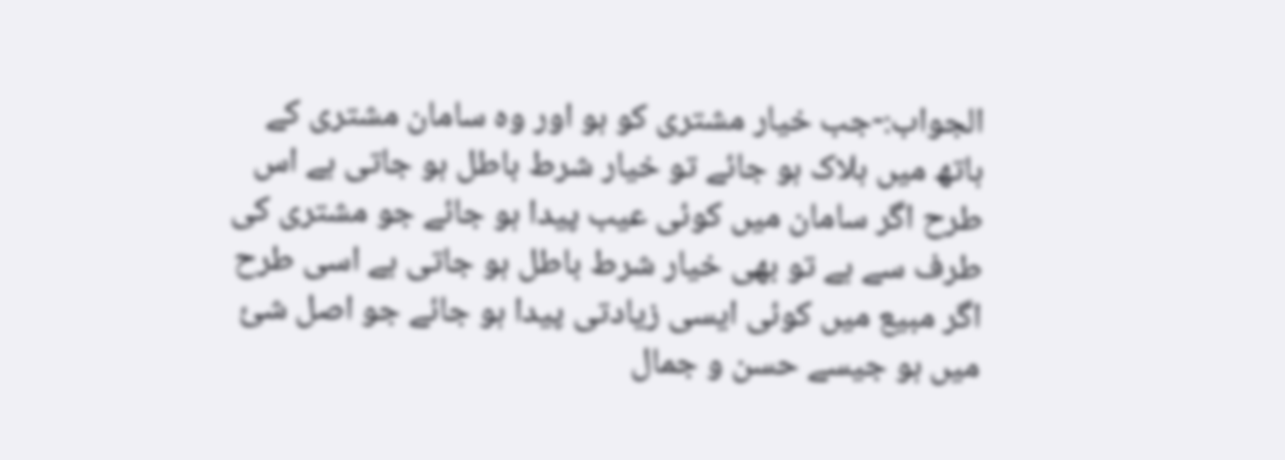الجواب:-جب خیار مشتری کو ہو اور وہ سامان مشتری کے ہاتھ میں ہلاک ہو جائے تو خیار شرط باطل ہو جاتی ہے اس طرح اگر سامان میں کوئی عیب پیدا ہو جائے جو مشتری کی طرف سے ہے تو بھی خیار شرط باطل ہو جاتی ہے اسی طرح اگر مبیع میں کوئی ایسی زیادتی پیدا ہو جائے جو اصل شئ میں ہو جیسے حسن و جمال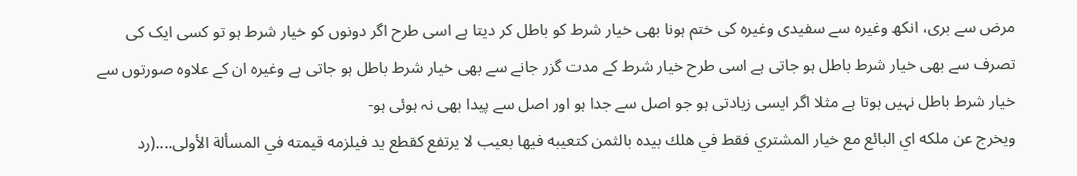مرض سے بری، انکھ وغیرہ سے سفیدی وغیرہ کی ختم ہونا بھی خیار شرط کو باطل کر دیتا ہے اسی طرح اگر دونوں کو خیار شرط ہو تو کسی ایک کی تصرف سے بھی خیار شرط باطل ہو جاتی ہے اسی طرح خیار شرط کے مدت گزر جانے سے بھی خیار شرط باطل ہو جاتی ہے وغیرہ ان کے علاوہ صورتوں سے خیار شرط باطل نہیں ہوتا ہے مثلا اگر ایسی زیادتی ہو جو اصل سے جدا ہو اور اصل سے پیدا بھی نہ ہوئی ہو-
ويخرج عن ملكه اي البائع مع خيار المشتري فقط في هلك بيده بالثمن كتعيبه فيها بعيب لا يرتفع كقطع يد فيلزمه قيمته في المسألة الأولى....(رد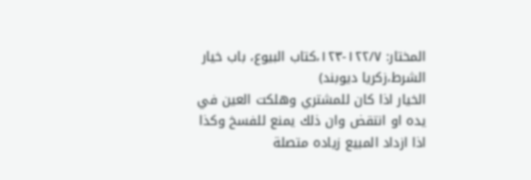المختار: ١٢٢/٧-١٢٣،كتاب البيوع، باب خيار الشرط،زكريا ديوبند)
الخيار اذا كان للمشتري وهلكت العين في يده او انتقض وان ذلك يمنع للفسخ وكذا اذا ازداد المبيع زياده متصلة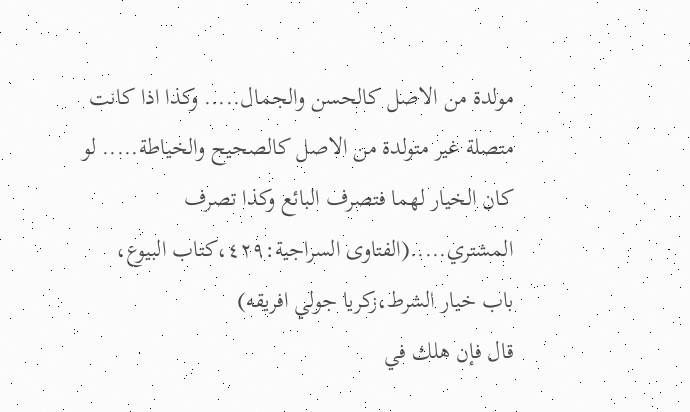مولدة من الاصل كالحسن والجمال..... وكذا اذا كانت متصلة غير متولدة من الاصل كالصحيح والخياطة..... لو كان الخيار لهما فتصرف البائع وكذا تصرف المشتري.....(الفتاوى السراجية:٤٢٩،كتاب البيوع، باب خيار الشرط،زكريا جولي افريقه)
قال فإن هلك في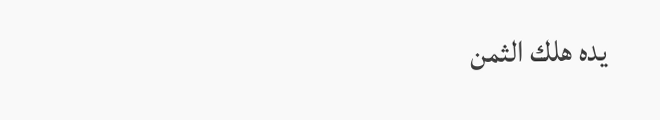يده هلك الثمن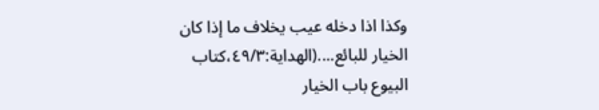وكذا اذا دخله عيب يخلاف ما إذا كان الخيار للبائع....(الهداية:٤٩/٣،كتاب البيوع باب الخيار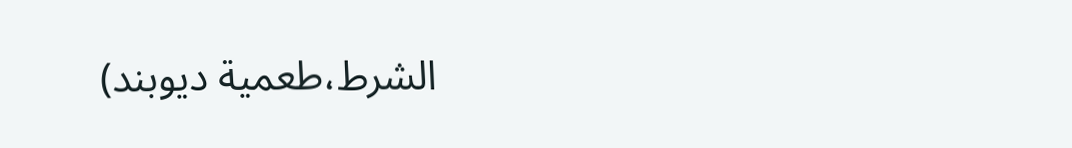الشرط،طعمية ديوبند)